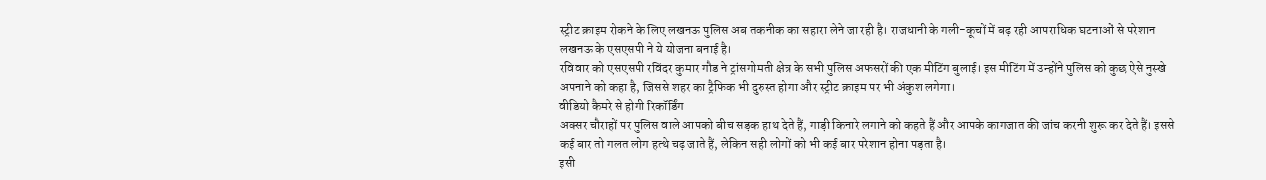स्ट्रीट क्राइम रोकने के लिए लखनऊ पुलिस अब तकनीक का सहारा लेने जा रही है। राजधानी के गली-कूचों में बढ़ रही आपराधिक घटनाओं से परेशान लखनऊ के एसएसपी ने ये योजना बनाई है।
रविवार को एसएसपी रविंदर कुमार गौड ने ट्रांसगोमती क्षेत्र के सभी पुलिस अफसरों की एक मीटिंग बुलाई। इस मीटिंग में उन्होंने पुलिस को कुछ ऐसे नुस्खे अपनाने को कहा है, जिससे शहर का ट्रैफिक भी दुरुस्त होगा और स्ट्रीट क्राइम पर भी अंकुश लगेगा।
वीडियो कैमरे से होगी रिकॉर्डिंग
अक्सर चौराहों पर पुलिस वाले आपको बीच सड़क हाथ देते हैं, गाड़ी किनारे लगाने को कहते हैं और आपके कागजात की जांच करनी शुरू कर देते हैं। इससे कई बार तो गलत लोग हत्थे चढ़ जाते हैं, लेकिन सही लोगों को भी कई बार परेशान होना पड़ता है।
इसी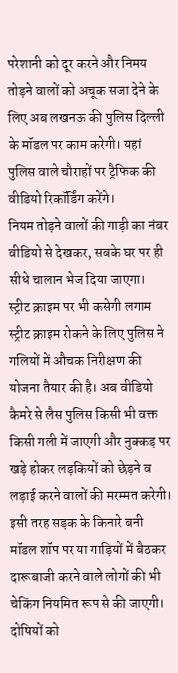परेशानी को दूर करने और निमय तोड़ने वालों को अचूक सजा देने के लिए अब लखनऊ की पुलिस दिल्ली के मॉडल पर काम करेगी। यहां पुलिस वाले चौराहों पर ट्रैफिक की वीडियो रिकॉर्डिंग करेंगे।
नियम तोड़ने वालों की गाड़ी का नंबर वीडियो से देखकर, सबके घर पर ही सीधे चालान भेज दिया जाएगा।
स्ट्रीट क्राइम पर भी कसेगी लगाम
स्ट्रीट क्राइम रोकने के लिए पुलिस ने गलियों में औचक निरीक्षण की योजना तैयार की है। अब वीडियो कैमरे से लैस पुलिस किसी भी वक्त किसी गली में जाएगी और नुक्कड़ पर खड़े होकर लड़कियों को छेड़ने व लड़ाई करने वालों की मरम्मत करेगी।
इसी तरह सड़क के किनारे बनी मॉडल शॉप पर या गाड़ियों में बैठकर दारूबाजी करने वाले लोगों की भी चेकिंग नियमित रूप से की जाएगी। दोषियों को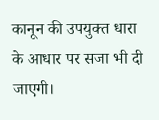कानून की उपयुक्त धारा के आधार पर सजा भी दी जाएगी।